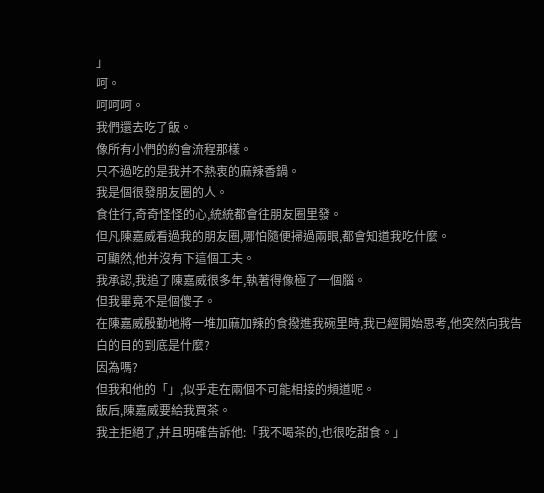」
呵。
呵呵呵。
我們還去吃了飯。
像所有小們的約會流程那樣。
只不過吃的是我并不熱衷的麻辣香鍋。
我是個很發朋友圈的人。
食住行,奇奇怪怪的心,統統都會往朋友圈里發。
但凡陳嘉威看過我的朋友圈,哪怕隨便掃過兩眼,都會知道我吃什麼。
可顯然,他并沒有下這個工夫。
我承認,我追了陳嘉威很多年,執著得像極了一個腦。
但我畢竟不是個傻子。
在陳嘉威殷勤地將一堆加麻加辣的食撥進我碗里時,我已經開始思考,他突然向我告白的目的到底是什麼?
因為嗎?
但我和他的「」,似乎走在兩個不可能相接的頻道呢。
飯后,陳嘉威要給我買茶。
我主拒絕了,并且明確告訴他:「我不喝茶的,也很吃甜食。」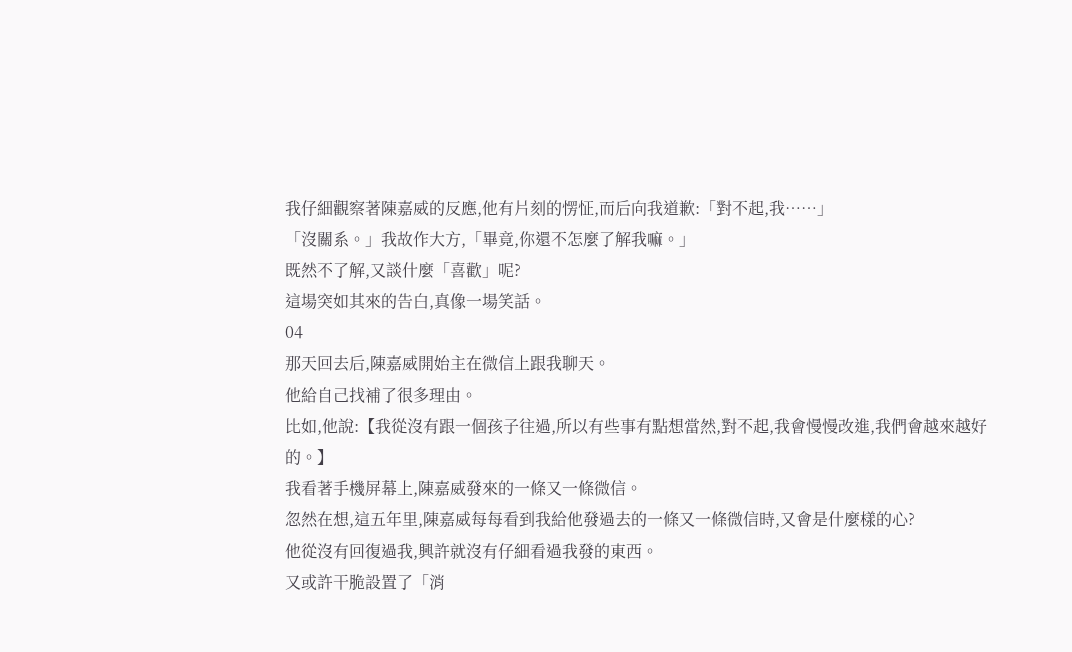我仔細觀察著陳嘉威的反應,他有片刻的愣怔,而后向我道歉:「對不起,我……」
「沒關系。」我故作大方,「畢竟,你還不怎麼了解我嘛。」
既然不了解,又談什麼「喜歡」呢?
這場突如其來的告白,真像一場笑話。
04
那天回去后,陳嘉威開始主在微信上跟我聊天。
他給自己找補了很多理由。
比如,他說:【我從沒有跟一個孩子往過,所以有些事有點想當然,對不起,我會慢慢改進,我們會越來越好的。】
我看著手機屏幕上,陳嘉威發來的一條又一條微信。
忽然在想,這五年里,陳嘉威每每看到我給他發過去的一條又一條微信時,又會是什麼樣的心?
他從沒有回復過我,興許就沒有仔細看過我發的東西。
又或許干脆設置了「消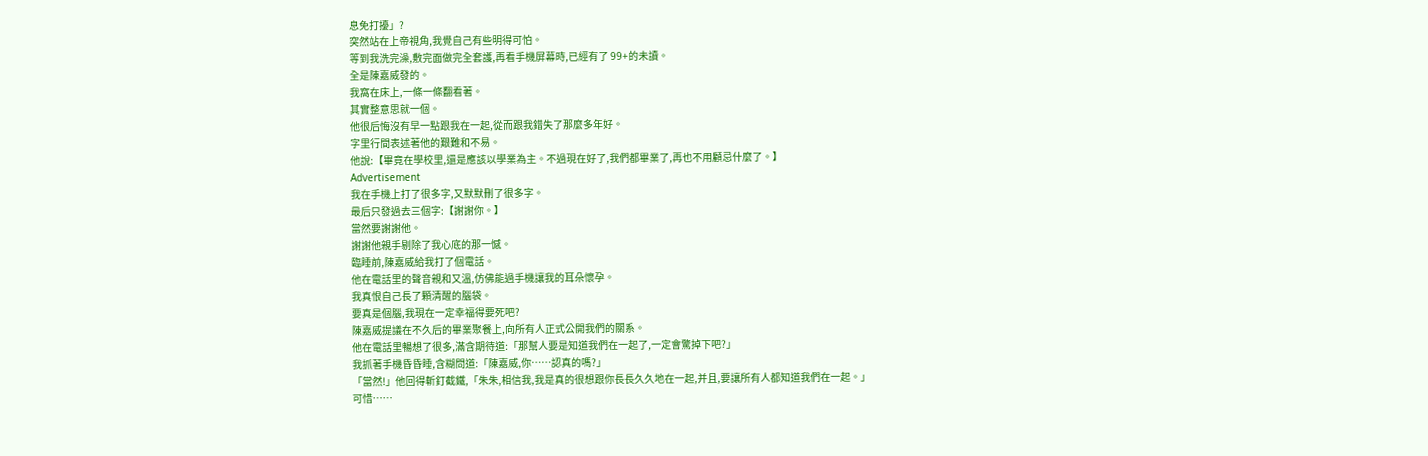息免打擾」?
突然站在上帝視角,我覺自己有些明得可怕。
等到我洗完澡,敷完面做完全套護,再看手機屏幕時,已經有了 99+的未讀。
全是陳嘉威發的。
我窩在床上,一條一條翻看著。
其實整意思就一個。
他很后悔沒有早一點跟我在一起,從而跟我錯失了那麼多年好。
字里行間表述著他的艱難和不易。
他說:【畢竟在學校里,還是應該以學業為主。不過現在好了,我們都畢業了,再也不用顧忌什麼了。】
Advertisement
我在手機上打了很多字,又默默刪了很多字。
最后只發過去三個字:【謝謝你。】
當然要謝謝他。
謝謝他親手剔除了我心底的那一憾。
臨睡前,陳嘉威給我打了個電話。
他在電話里的聲音親和又溫,仿佛能過手機讓我的耳朵懷孕。
我真恨自己長了顆清醒的腦袋。
要真是個腦,我現在一定幸福得要死吧?
陳嘉威提議在不久后的畢業聚餐上,向所有人正式公開我們的關系。
他在電話里暢想了很多,滿含期待道:「那幫人要是知道我們在一起了,一定會驚掉下吧?」
我抓著手機昏昏睡,含糊問道:「陳嘉威,你……認真的嗎?」
「當然!」他回得斬釘截鐵,「朱朱,相信我,我是真的很想跟你長長久久地在一起,并且,要讓所有人都知道我們在一起。」
可惜……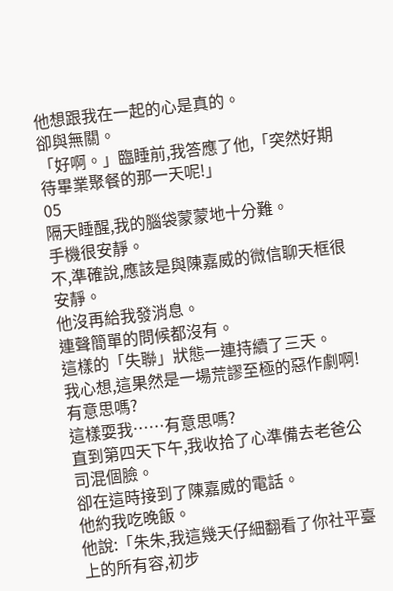他想跟我在一起的心是真的。
卻與無關。
「好啊。」臨睡前,我答應了他,「突然好期待畢業聚餐的那一天呢!」
05
隔天睡醒,我的腦袋蒙蒙地十分難。
手機很安靜。
不,準確說,應該是與陳嘉威的微信聊天框很安靜。
他沒再給我發消息。
連聲簡單的問候都沒有。
這樣的「失聯」狀態一連持續了三天。
我心想,這果然是一場荒謬至極的惡作劇啊!
有意思嗎?
這樣耍我……有意思嗎?
直到第四天下午,我收拾了心準備去老爸公司混個臉。
卻在這時接到了陳嘉威的電話。
他約我吃晚飯。
他說:「朱朱,我這幾天仔細翻看了你社平臺上的所有容,初步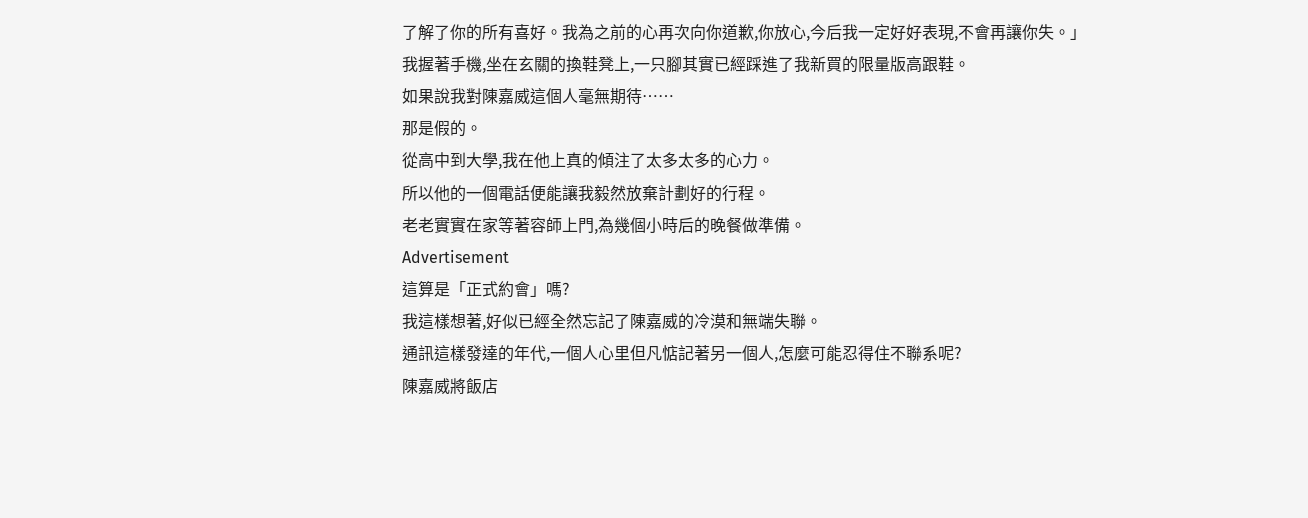了解了你的所有喜好。我為之前的心再次向你道歉,你放心,今后我一定好好表現,不會再讓你失。」
我握著手機,坐在玄關的換鞋凳上,一只腳其實已經踩進了我新買的限量版高跟鞋。
如果說我對陳嘉威這個人毫無期待……
那是假的。
從高中到大學,我在他上真的傾注了太多太多的心力。
所以他的一個電話便能讓我毅然放棄計劃好的行程。
老老實實在家等著容師上門,為幾個小時后的晚餐做準備。
Advertisement
這算是「正式約會」嗎?
我這樣想著,好似已經全然忘記了陳嘉威的冷漠和無端失聯。
通訊這樣發達的年代,一個人心里但凡惦記著另一個人,怎麼可能忍得住不聯系呢?
陳嘉威將飯店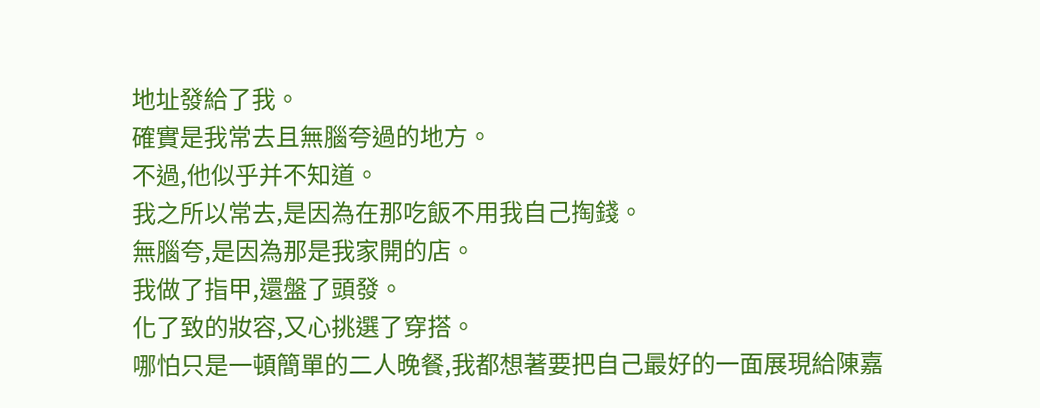地址發給了我。
確實是我常去且無腦夸過的地方。
不過,他似乎并不知道。
我之所以常去,是因為在那吃飯不用我自己掏錢。
無腦夸,是因為那是我家開的店。
我做了指甲,還盤了頭發。
化了致的妝容,又心挑選了穿搭。
哪怕只是一頓簡單的二人晚餐,我都想著要把自己最好的一面展現給陳嘉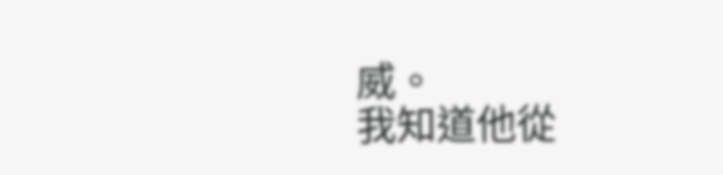威。
我知道他從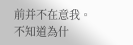前并不在意我。
不知道為什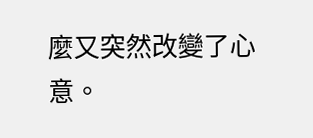麼又突然改變了心意。